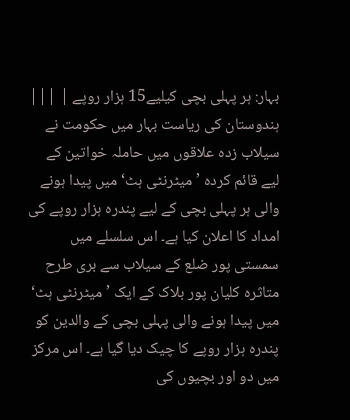بہار: ہر پہلی بچی کیلیے15 ہزار روپے | |||
ہندوستان کی ریاست بہار میں حکومت نے سیلاب زدہ علاقوں میں حاملہ خواتین کے لیے قائم کردہ ’میٹرنٹی ہٹ‘ میں پیدا ہونے والی ہر پہلی بچی کے لیے پندرہ ہزار روپے کی امداد کا اعلان کیا ہے۔ اس سلسلے میں سمستی پور ضلع کے سیلاب سے بری طرح متاثرہ کلیان پور بلاک کے ایک ’میٹرنٹی ہٹ‘ میں پیدا ہونے والی پہلی بچی کے والدین کو پندرہ ہزار روپے کا چیک دیا گیا ہے۔ اس مرکز میں دو اور بچیوں کی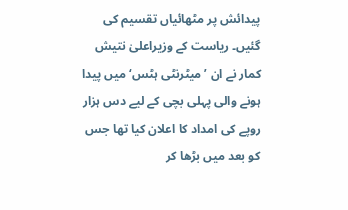پیدائش پر مٹھائیاں تقسیم کی گئیں۔ ریاست کے وزیراعلیٰ نتیش کمار نے ان ’میٹرنٹی ہٹس‘ میں پیدا ہونے والی پہلی بچی کے لیے دس ہزار روپے کی امداد کا اعلان کیا تھا جس کو بعد میں بڑھا کر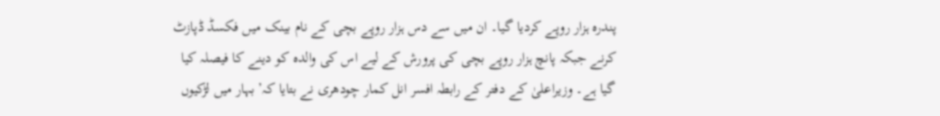پندرہ ہزار روپے کردیا گیا۔ ان میں سے دس ہزار روپے بچی کے نام بینک میں فکسڈ ڈپازٹ کرنے جبکہ پانچ ہزار روپے بچی کی پرورش کے لیے اس کی والدہ کو دینے کا فیصلہ کیا گیا ہے۔ وزیراعلیٰ کے دفتر کے رابطہ افسر انل کمار چودھری نے بتایا کہ’بہار میں لڑکیوں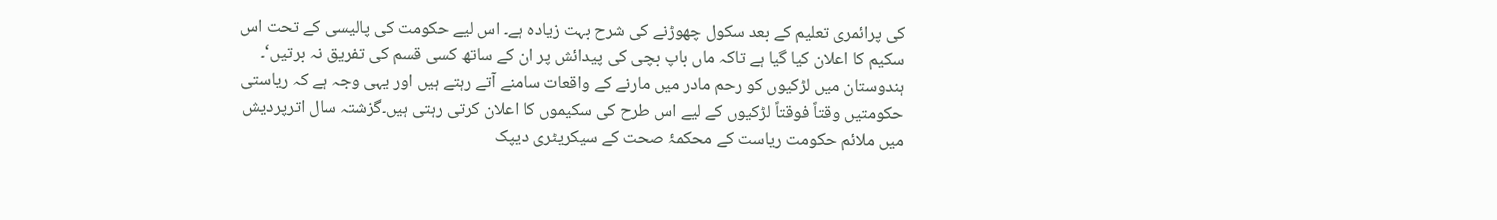کی پرائمری تعلیم کے بعد سکول چھوڑنے کی شرح بہت زیادہ ہے۔ اس لیے حکومت کی پالیسی کے تحت اس سکیم کا اعلان کیا گیا ہے تاکہ ماں باپ بچی کی پیدائش پر ان کے ساتھ کسی قسم کی تفریق نہ برتیں‘۔ ہندوستان میں لڑکیوں کو رحم مادر میں مارنے کے واقعات سامنے آتے رہتے ہیں اور یہی وجہ ہے کہ ریاستی حکومتیں وقتاً فوقتاً لڑکیوں کے لیے اس طرح کی سکیموں کا اعلان کرتی رہتی ہیں۔گزشتہ سال اترپردیش میں ملائم حکومت ریاست کے محکمۂ صحت کے سیکریٹری دیپک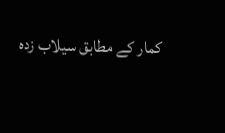کمار کے مطابق سیلاب زدہ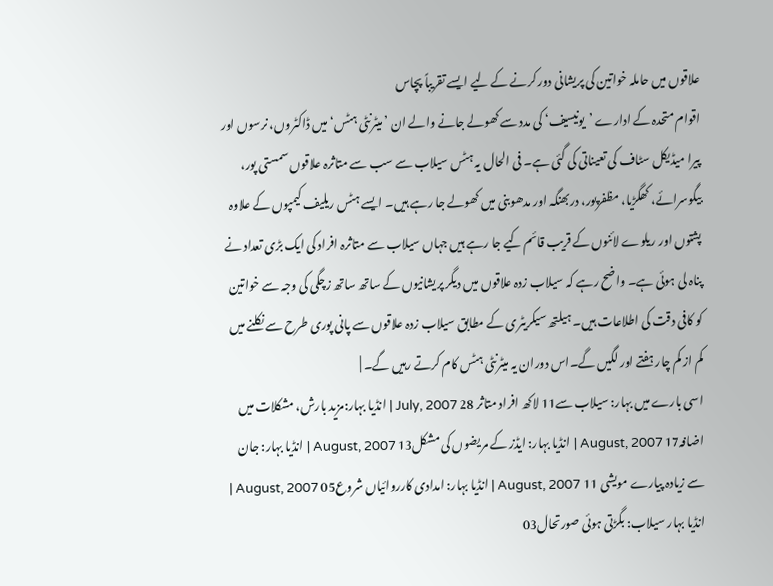علاقوں میں حاملہ خواتین کی پریشانی دور کرنے کے لیے ایسے تقریباً پچاس
اقوام متحدہ کے ادارے ’یونیسیف‘ کی مدد سے کھولے جانے والے ان ’میٹرنٹی ہٹس‘ میں ڈاکٹروں، نرسوں اور پیرا میڈیکل سٹاف کی تعیناتی کی گئی ہے۔ فی الحال یہ ہٹس سیلاب سے سب سے متاثرہ علاقوں سمستی پور، بیگوسرائے، کھگڑیا، مظفرپور، دربھنگہ اور مدھوبنی میں کھولے جا رہے ہیں۔ ایسے ہٹس ریلیف کیمپوں کے علاوہ پشتوں اور ریلوے لائنوں کے قریب قائم کیے جا رہے ہیں جہاں سیلاب سے متاثرہ افراد کی ایک بڑی تعداد نے پناہ لی ہوئی ہے۔ واضح رہے کہ سیلاب زدہ علاقوں میں دیگر پریشانیوں کے ساتھ ساتھ زچگی کی وجہ سے خواتین کو کافی دقت کی اطلاعات ہیں۔ ہیلتھ سیکریٹری کے مطابق سیلاب زدہ علاقوں سے پانی پوری طرح سے نکلنے میں کم از کم چار ہفتے اور لگیں گے۔اس دوران یہ میٹرنٹی ہٹس کام کرتے رہیں گے۔ |
اسی بارے میں بہار: سیلاب سے11 لاکھ افراد متاثر 28 July, 2007 | انڈیا بہار:مزید بارش، مشکلات میں اضافہ17 August, 2007 | انڈیا بہار: ایڈز کے مریضوں کی مشکل13 August, 2007 | انڈیا بہار: جان سے زیادہ پیارے مویشی 11 August, 2007 | انڈیا بہار: امدادی کارروائیاں شروع05 August, 2007 | انڈیا بہار سیلاب: بگڑتی ہوئی صورتحال03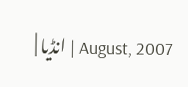August, 2007 | انڈیا |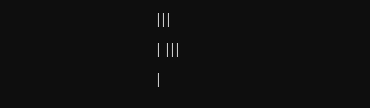|||
| |||
|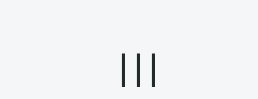|||